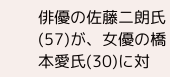俳優の佐藤二朗氏(57)が、女優の橋本愛氏(30)に対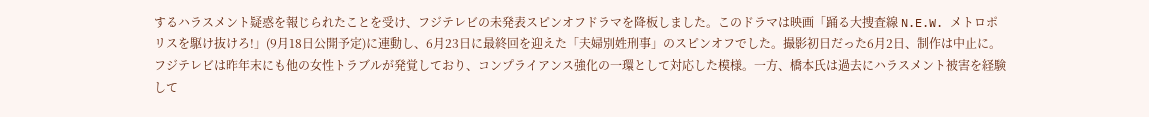するハラスメント疑惑を報じられたことを受け、フジテレビの未発表スピンオフドラマを降板しました。このドラマは映画「踊る大捜査線 N.E.W. メトロポリスを駆け抜けろ!」(9月18日公開予定)に連動し、6月23日に最終回を迎えた「夫婦別姓刑事」のスピンオフでした。撮影初日だった6月2日、制作は中止に。フジテレビは昨年末にも他の女性トラブルが発覚しており、コンプライアンス強化の一環として対応した模様。一方、橋本氏は過去にハラスメント被害を経験して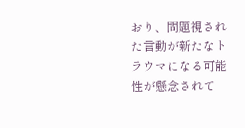おり、問題視された言動が新たなトラウマになる可能性が懸念されて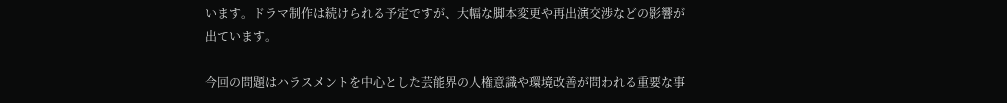います。ドラマ制作は続けられる予定ですが、大幅な脚本変更や再出演交渉などの影響が出ています。

今回の問題はハラスメントを中心とした芸能界の人権意識や環境改善が問われる重要な事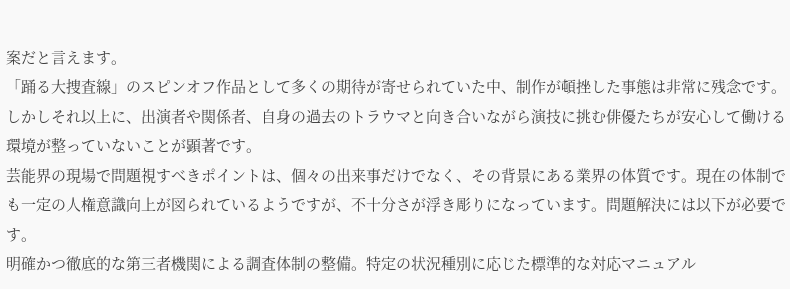案だと言えます。
「踊る大捜査線」のスピンオフ作品として多くの期待が寄せられていた中、制作が頓挫した事態は非常に残念です。しかしそれ以上に、出演者や関係者、自身の過去のトラウマと向き合いながら演技に挑む俳優たちが安心して働ける環境が整っていないことが顕著です。
芸能界の現場で問題視すべきポイントは、個々の出来事だけでなく、その背景にある業界の体質です。現在の体制でも一定の人権意識向上が図られているようですが、不十分さが浮き彫りになっています。問題解決には以下が必要です。
明確かつ徹底的な第三者機関による調査体制の整備。特定の状況種別に応じた標準的な対応マニュアル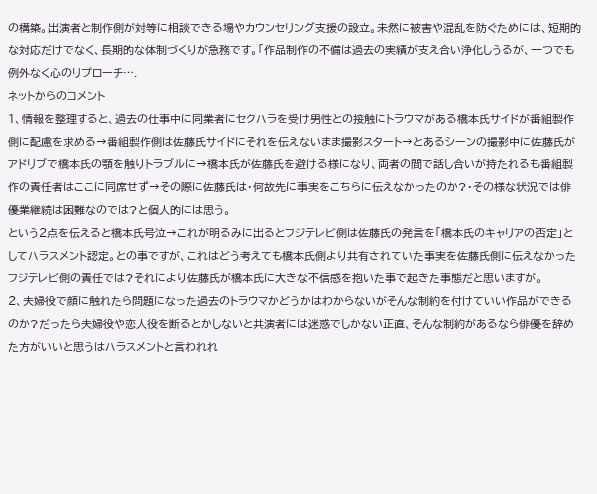の構築。出演者と制作側が対等に相談できる場やカウンセリング支援の設立。未然に被害や混乱を防ぐためには、短期的な対応だけでなく、長期的な体制づくりが急務です。「作品制作の不備は過去の実績が支え合い浄化しうるが、一つでも例外なく心のリプローチ….
ネットからのコメント
1、情報を整理すると、過去の仕事中に同業者にセクハラを受け男性との接触にトラウマがある橋本氏サイドが番組製作側に配慮を求める→番組製作側は佐藤氏サイドにそれを伝えないまま撮影スタート→とあるシーンの撮影中に佐藤氏がアドリブで橋本氏の顎を触りトラブルに→橋本氏が佐藤氏を避ける様になり、両者の間で話し合いが持たれるも番組製作の責任者はここに同席せず→その際に佐藤氏は・何故先に事実をこちらに伝えなかったのか?・その様な状況では俳優業継続は困難なのでは?と個人的には思う。
という2点を伝えると橋本氏号泣→これが明るみに出るとフジテレビ側は佐藤氏の発言を「橋本氏のキャリアの否定」としてハラスメント認定。との事ですが、これはどう考えても橋本氏側より共有されていた事実を佐藤氏側に伝えなかったフジテレビ側の責任では?それにより佐藤氏が橋本氏に大きな不信感を抱いた事で起きた事態だと思いますが。
2、夫婦役で顔に触れたら問題になった過去のトラウマかどうかはわからないがそんな制約を付けていい作品ができるのか?だったら夫婦役や恋人役を断るとかしないと共演者には迷惑でしかない正直、そんな制約があるなら俳優を辞めた方がいいと思うはハラスメントと言われれ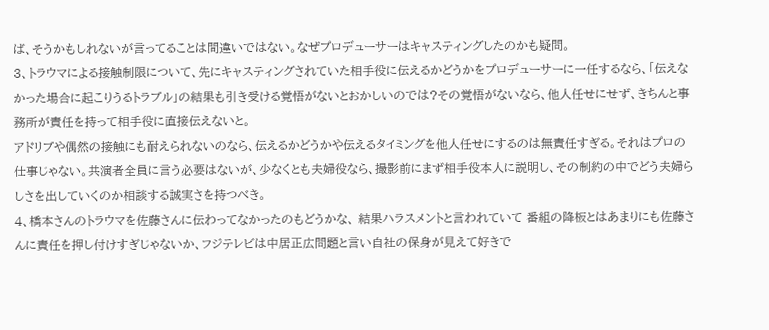ば、そうかもしれないが言ってることは間違いではない。なぜプロデューサーはキャスティングしたのかも疑問。
3、トラウマによる接触制限について、先にキャスティングされていた相手役に伝えるかどうかをプロデューサーに一任するなら、「伝えなかった場合に起こりうるトラブル」の結果も引き受ける覚悟がないとおかしいのでは?その覚悟がないなら、他人任せにせず、きちんと事務所が責任を持って相手役に直接伝えないと。
アドリブや偶然の接触にも耐えられないのなら、伝えるかどうかや伝えるタイミングを他人任せにするのは無責任すぎる。それはプロの仕事じゃない。共演者全員に言う必要はないが、少なくとも夫婦役なら、撮影前にまず相手役本人に説明し、その制約の中でどう夫婦らしさを出していくのか相談する誠実さを持つべき。
4、橋本さんのトラウマを佐藤さんに伝わってなかったのもどうかな、 結果ハラスメントと言われていて 番組の降板とはあまりにも佐藤さんに責任を押し付けすぎじゃないか、フジテレビは中居正広問題と言い自社の保身が見えて好きで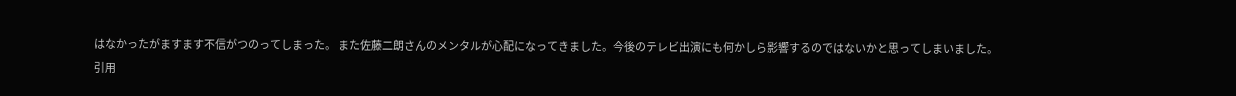はなかったがますます不信がつのってしまった。 また佐藤二朗さんのメンタルが心配になってきました。今後のテレビ出演にも何かしら影響するのではないかと思ってしまいました。
引用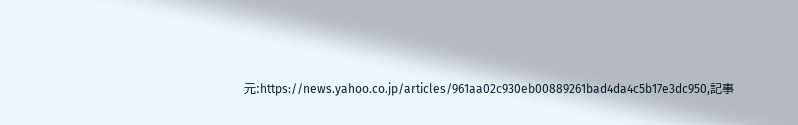元:https://news.yahoo.co.jp/articles/961aa02c930eb00889261bad4da4c5b17e3dc950,記事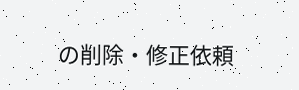の削除・修正依頼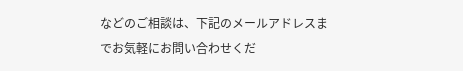などのご相談は、下記のメールアドレスまでお気軽にお問い合わせくだ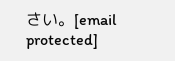さい。[email protected]